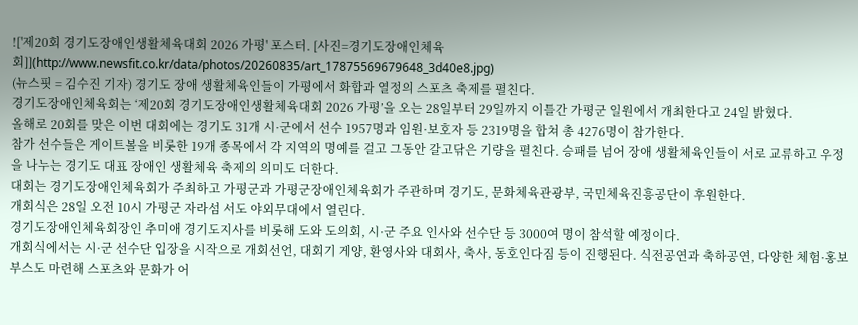!['제20회 경기도장애인생활체육대회 2026 가평' 포스터. [사진=경기도장애인체육회]](http://www.newsfit.co.kr/data/photos/20260835/art_17875569679648_3d40e8.jpg)
(뉴스핏 = 김수진 기자) 경기도 장애 생활체육인들이 가평에서 화합과 열정의 스포츠 축제를 펼친다.
경기도장애인체육회는 ‘제20회 경기도장애인생활체육대회 2026 가평’을 오는 28일부터 29일까지 이틀간 가평군 일원에서 개최한다고 24일 밝혔다.
올해로 20회를 맞은 이번 대회에는 경기도 31개 시·군에서 선수 1957명과 임원·보호자 등 2319명을 합쳐 총 4276명이 참가한다.
참가 선수들은 게이트볼을 비롯한 19개 종목에서 각 지역의 명예를 걸고 그동안 갈고닦은 기량을 펼친다. 승패를 넘어 장애 생활체육인들이 서로 교류하고 우정을 나누는 경기도 대표 장애인 생활체육 축제의 의미도 더한다.
대회는 경기도장애인체육회가 주최하고 가평군과 가평군장애인체육회가 주관하며 경기도, 문화체육관광부, 국민체육진흥공단이 후원한다.
개회식은 28일 오전 10시 가평군 자라섬 서도 야외무대에서 열린다.
경기도장애인체육회장인 추미애 경기도지사를 비롯해 도와 도의회, 시·군 주요 인사와 선수단 등 3000여 명이 참석할 예정이다.
개회식에서는 시·군 선수단 입장을 시작으로 개회선언, 대회기 게양, 환영사와 대회사, 축사, 동호인다짐 등이 진행된다. 식전공연과 축하공연, 다양한 체험·홍보부스도 마련해 스포츠와 문화가 어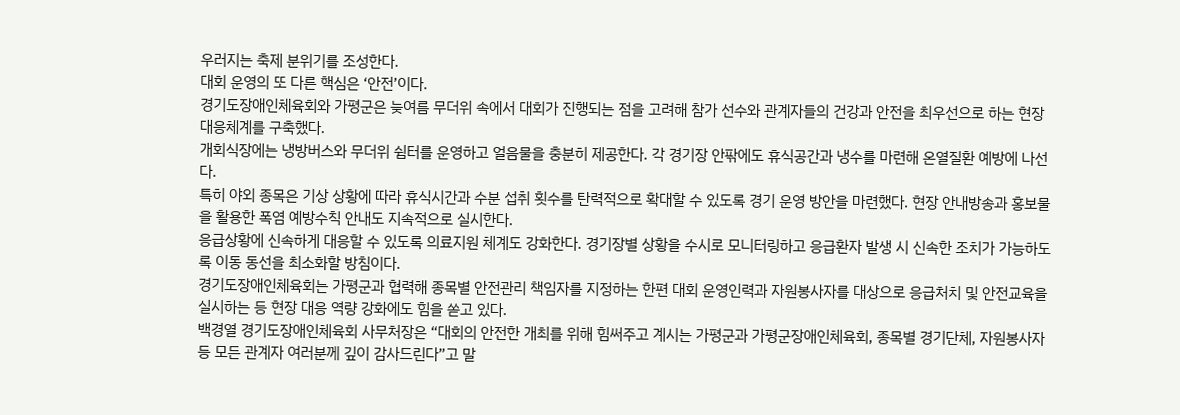우러지는 축제 분위기를 조성한다.
대회 운영의 또 다른 핵심은 ‘안전’이다.
경기도장애인체육회와 가평군은 늦여름 무더위 속에서 대회가 진행되는 점을 고려해 참가 선수와 관계자들의 건강과 안전을 최우선으로 하는 현장 대응체계를 구축했다.
개회식장에는 냉방버스와 무더위 쉼터를 운영하고 얼음물을 충분히 제공한다. 각 경기장 안팎에도 휴식공간과 냉수를 마련해 온열질환 예방에 나선다.
특히 야외 종목은 기상 상황에 따라 휴식시간과 수분 섭취 횟수를 탄력적으로 확대할 수 있도록 경기 운영 방안을 마련했다. 현장 안내방송과 홍보물을 활용한 폭염 예방수칙 안내도 지속적으로 실시한다.
응급상황에 신속하게 대응할 수 있도록 의료지원 체계도 강화한다. 경기장별 상황을 수시로 모니터링하고 응급환자 발생 시 신속한 조치가 가능하도록 이동 동선을 최소화할 방침이다.
경기도장애인체육회는 가평군과 협력해 종목별 안전관리 책임자를 지정하는 한편 대회 운영인력과 자원봉사자를 대상으로 응급처치 및 안전교육을 실시하는 등 현장 대응 역량 강화에도 힘을 쏟고 있다.
백경열 경기도장애인체육회 사무처장은 “대회의 안전한 개최를 위해 힘써주고 계시는 가평군과 가평군장애인체육회, 종목별 경기단체, 자원봉사자 등 모든 관계자 여러분께 깊이 감사드린다”고 말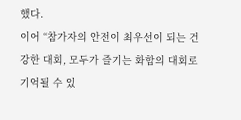했다.
이어 “참가자의 안전이 최우선이 되는 건강한 대회, 모두가 즐기는 화합의 대회로 기억될 수 있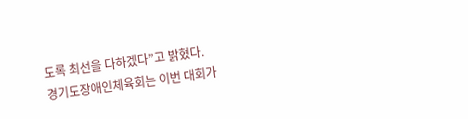도록 최선을 다하겠다”고 밝혔다.
경기도장애인체육회는 이번 대회가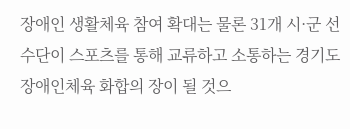장애인 생활체육 참여 확대는 물론 31개 시·군 선수단이 스포츠를 통해 교류하고 소통하는 경기도 장애인체육 화합의 장이 될 것으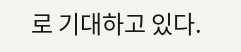로 기대하고 있다.